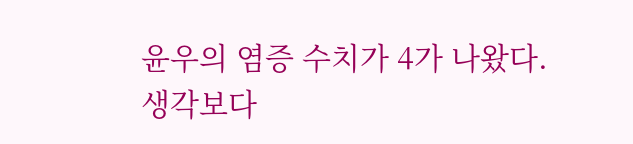윤우의 염증 수치가 4가 나왔다.
생각보다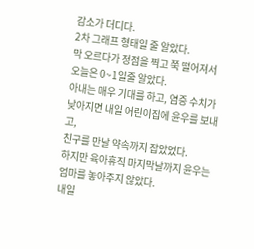감소가 더디다.
2차 그래프 형태일 줄 알았다.
막 오르다가 정점을 찍고 쭉 떨어져서 오늘은 0~1일줄 알았다.
아내는 매우 기대를 하고, 염증 수치가 낮아지면 내일 어린이집에 윤우를 보내고,
친구를 만날 약속까지 잡았었다.
하지만 육아휴직 마지막날까지 윤우는 엄마를 놓아주지 않았다.
내일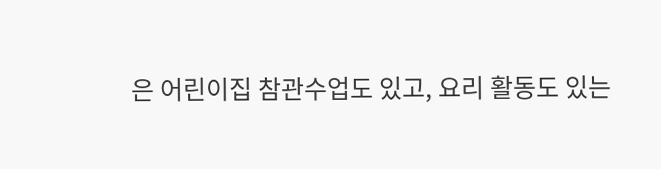은 어린이집 참관수업도 있고, 요리 활동도 있는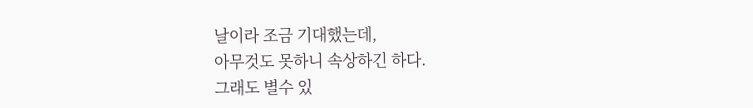날이라 조금 기대했는데,
아무것도 못하니 속상하긴 하다.
그래도 별수 있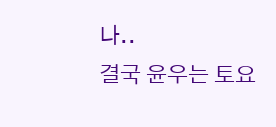나..
결국 윤우는 토요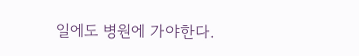일에도 병원에 가야한다.